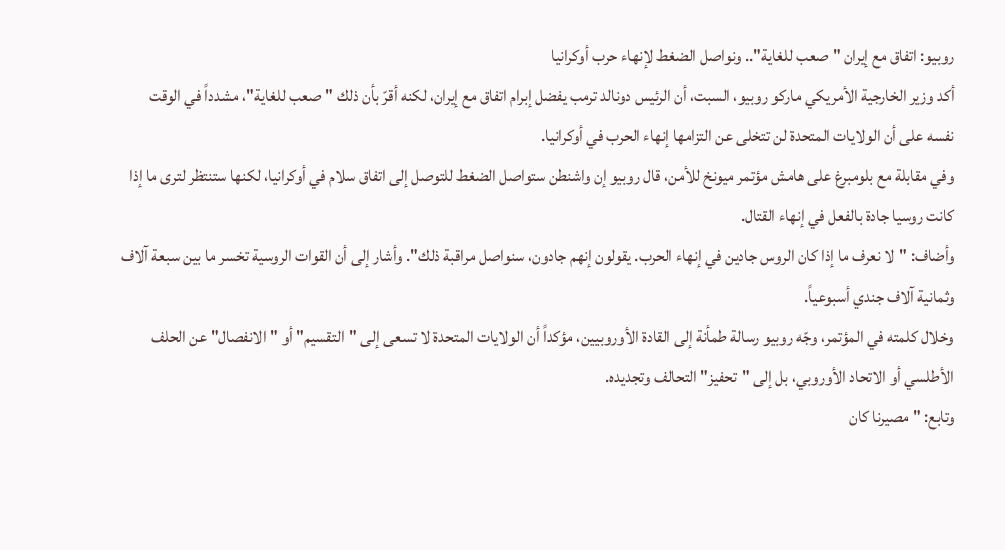روبيو: اتفاق مع إيران "صعب للغاية".. ونواصل الضغط لإنهاء حرب أوكرانيا
أكد وزير الخارجية الأمريكي ماركو روبيو، السبت، أن الرئيس دونالد ترمب يفضل إبرام اتفاق مع إيران، لكنه أقرّ بأن ذلك "صعب للغاية"، مشدداً في الوقت نفسه على أن الولايات المتحدة لن تتخلى عن التزامها إنهاء الحرب في أوكرانيا.
وفي مقابلة مع بلومبرغ على هامش مؤتمر ميونخ للأمن، قال روبيو إن واشنطن ستواصل الضغط للتوصل إلى اتفاق سلام في أوكرانيا، لكنها ستنتظر لترى ما إذا كانت روسيا جادة بالفعل في إنهاء القتال.
وأضاف: "لا نعرف ما إذا كان الروس جادين في إنهاء الحرب. يقولون إنهم جادون، سنواصل مراقبة ذلك". وأشار إلى أن القوات الروسية تخسر ما بين سبعة آلاف وثمانية آلاف جندي أسبوعياً.
وخلال كلمته في المؤتمر، وجّه روبيو رسالة طمأنة إلى القادة الأوروبيين، مؤكداً أن الولايات المتحدة لا تسعى إلى "التقسيم" أو "الانفصال" عن الحلف الأطلسي أو الاتحاد الأوروبي، بل إلى "تحفيز" التحالف وتجديده.
وتابع: "مصيرنا كان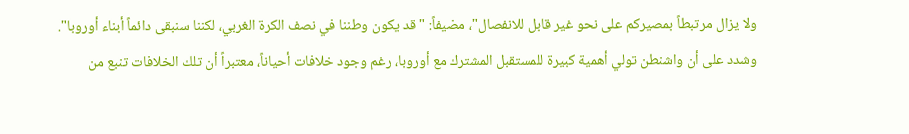ولا يزال مرتبطاً بمصيركم على نحو غير قابل للانفصال"، مضيفاً: "قد يكون وطننا في نصف الكرة الغربي، لكننا سنبقى دائماً أبناء أوروبا".
وشدد على أن واشنطن تولي أهمية كبيرة للمستقبل المشترك مع أوروبا، رغم وجود خلافات أحياناً، معتبراً أن تلك الخلافات تنبع من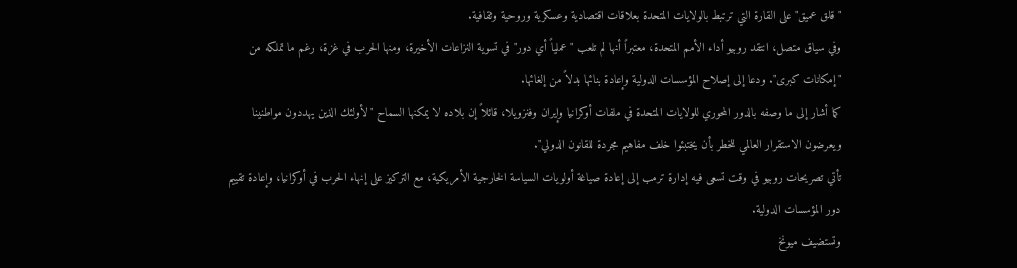"قلق عميق" على القارة التي ترتبط بالولايات المتحدة بعلاقات اقتصادية وعسكرية وروحية وثقافية.
وفي سياق متصل، انتقد روبيو أداء الأمم المتحدة، معتبراً أنها لم تلعب "عملياً أي دور" في تسوية النزاعات الأخيرة، ومنها الحرب في غزة، رغم ما تملكه من "إمكانات كبرى". ودعا إلى إصلاح المؤسسات الدولية وإعادة بنائها بدلاً من إلغائها.
كما أشار إلى ما وصفه بالدور المحوري للولايات المتحدة في ملفات أوكرانيا وإيران وفنزويلا، قائلاً إن بلاده لا يمكنها السماح "لأولئك الذين يهددون مواطنينا ويعرضون الاستقرار العالمي للخطر بأن يختبئوا خلف مفاهيم مجردة للقانون الدولي".
تأتي تصريحات روبيو في وقت تسعى فيه إدارة ترمب إلى إعادة صياغة أولويات السياسة الخارجية الأمريكية، مع التركيز على إنهاء الحرب في أوكرانيا، وإعادة تقييم دور المؤسسات الدولية.
وتستضيف ميونخ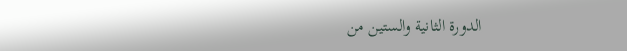الدورة الثانية والستين من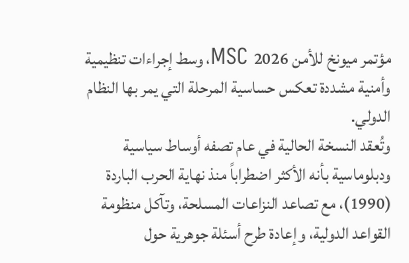مؤتمر ميونخ للأمن MSC 2026، وسط إجراءات تنظيمية وأمنية مشددة تعكس حساسية المرحلة التي يمر بها النظام الدولي.
وتُعقد النسخة الحالية في عام تصفه أوساط سياسية ودبلوماسية بأنه الأكثر اضطراباً منذ نهاية الحرب الباردة (1990)، مع تصاعد النزاعات المسلحة، وتآكل منظومة القواعد الدولية، وإعادة طرح أسئلة جوهرية حول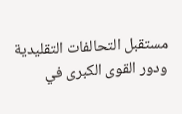مستقبل التحالفات التقليدية ودور القوى الكبرى في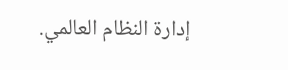إدارة النظام العالمي.